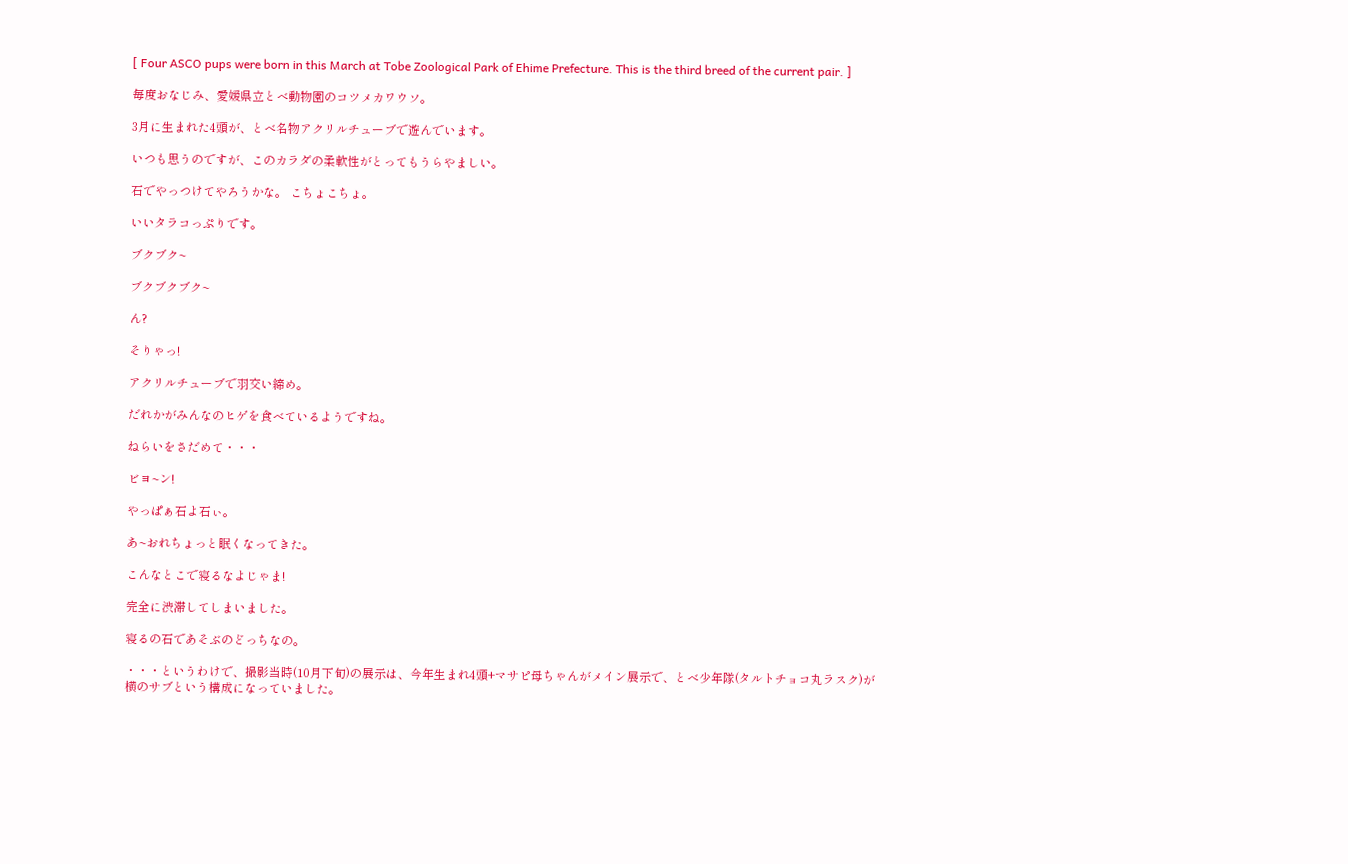[ Four ASCO pups were born in this March at Tobe Zoological Park of Ehime Prefecture. This is the third breed of the current pair. ]

毎度おなじみ、愛媛県立とべ動物園のコツメカワウソ。

3月に生まれた4頭が、とべ名物アクリルチューブで遊んでいます。

いつも思うのですが、このカラダの柔軟性がとってもうらやましい。

石でやっつけてやろうかな。 こちょこちょ。

いいタラコっぷりです。

ブクブク~

ブクブクブク~

ん?

そりゃっ!

アクリルチューブで羽交い締め。

だれかがみんなのヒゲを食べているようですね。

ねらいをさだめて・・・

ビヨ~ン!

やっぱぁ石よ石ぃ。

あ~おれちょっと眠くなってきた。

こんなとこで寝るなよじゃま!

完全に渋滞してしまいました。

寝るの石であそぶのどっちなの。

・・・というわけで、撮影当時(10月下旬)の展示は、今年生まれ4頭+マサピ母ちゃんがメイン展示で、とべ少年隊(タルトチョコ丸ラスク)が横のサブという構成になっていました。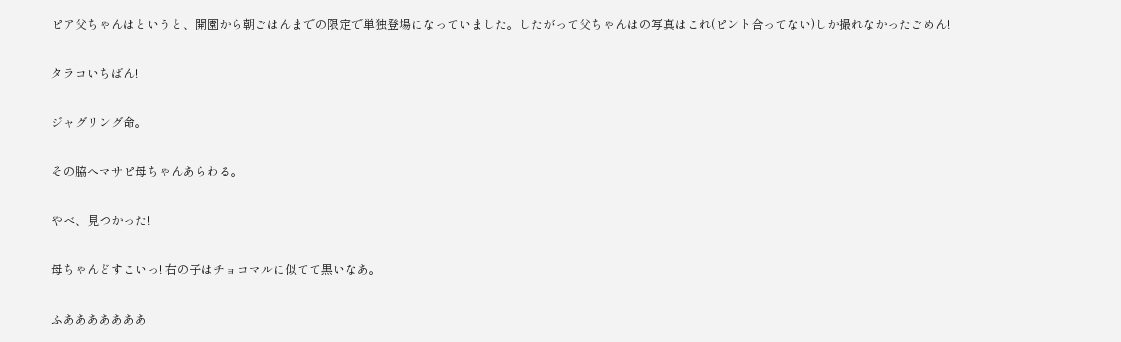ピア父ちゃんはというと、開園から朝ごはんまでの限定で単独登場になっていました。したがって父ちゃんはの写真はこれ(ピント合ってない)しか撮れなかったごめん!

タラコいちばん!

ジャグリング命。

その脇へマサピ母ちゃんあらわる。

やべ、見つかった!

母ちゃんどすこいっ! 右の子はチョコマルに似てて黒いなあ。

ふあああああああ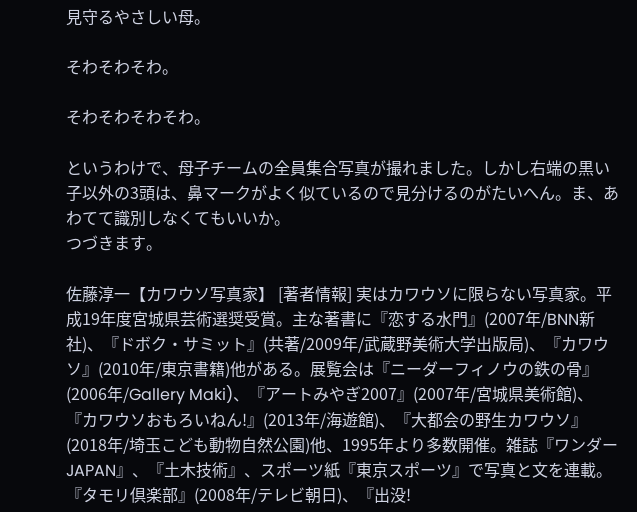見守るやさしい母。

そわそわそわ。

そわそわそわそわ。

というわけで、母子チームの全員集合写真が撮れました。しかし右端の黒い子以外の3頭は、鼻マークがよく似ているので見分けるのがたいへん。ま、あわてて識別しなくてもいいか。
つづきます。

佐藤淳一【カワウソ写真家】 [著者情報] 実はカワウソに限らない写真家。平成19年度宮城県芸術選奨受賞。主な著書に『恋する水門』(2007年/BNN新社)、『ドボク・サミット』(共著/2009年/武蔵野美術大学出版局)、『カワウソ』(2010年/東京書籍)他がある。展覧会は『ニーダーフィノウの鉄の骨』(2006年/Gallery Maki)、『アートみやぎ2007』(2007年/宮城県美術館)、『カワウソおもろいねん!』(2013年/海遊館)、『大都会の野生カワウソ』(2018年/埼玉こども動物自然公園)他、1995年より多数開催。雑誌『ワンダーJAPAN』、『土木技術』、スポーツ紙『東京スポーツ』で写真と文を連載。『タモリ倶楽部』(2008年/テレビ朝日)、『出没!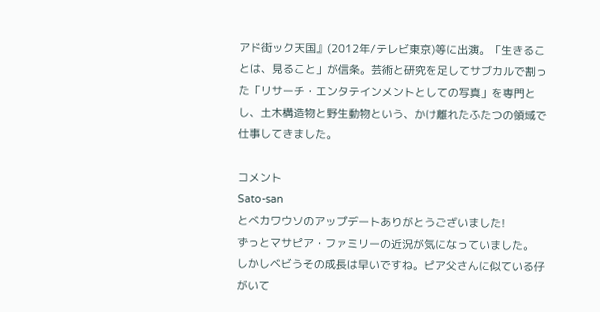アド街ック天国』(2012年/テレビ東京)等に出演。「生きることは、見ること」が信条。芸術と研究を足してサブカルで割った「リサーチ・エンタテインメントとしての写真」を専門とし、土木構造物と野生動物という、かけ離れたふたつの領域で仕事してきました。

コメント
Sato-san
とべカワウソのアップデートありがとうございました!
ずっとマサピア・ファミリーの近況が気になっていました。
しかしベビうその成長は早いですね。ピア父さんに似ている仔がいて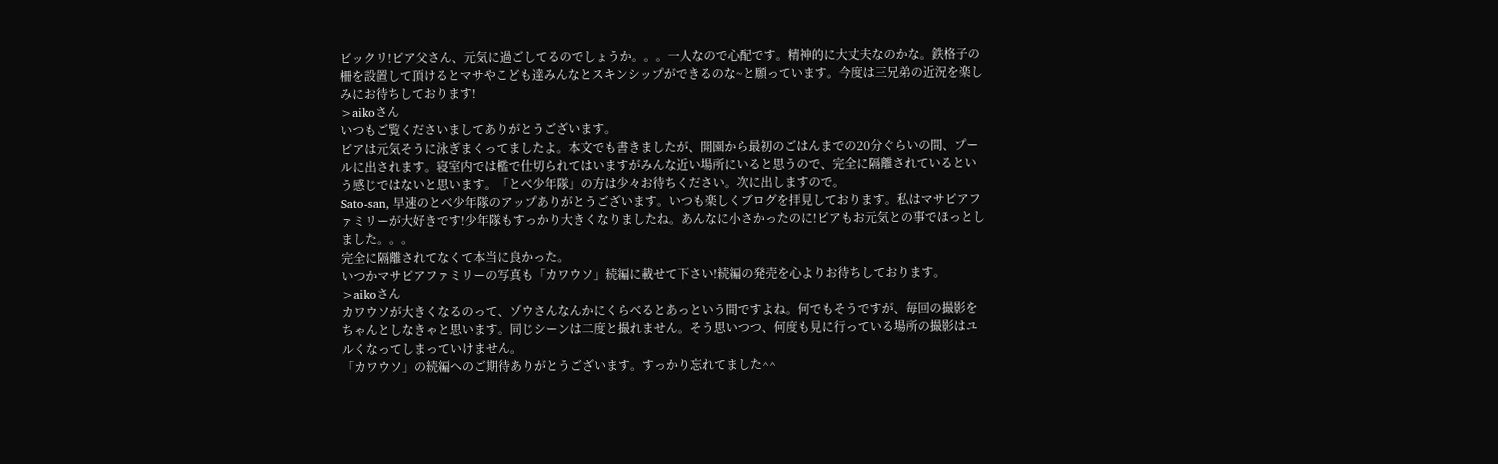ビックリ!ピア父さん、元気に過ごしてるのでしょうか。。。一人なので心配です。精神的に大丈夫なのかな。鉄格子の柵を設置して頂けるとマサやこども達みんなとスキンシップができるのな~と願っています。今度は三兄弟の近況を楽しみにお待ちしております!
>aikoさん
いつもご覧くださいましてありがとうございます。
ピアは元気そうに泳ぎまくってましたよ。本文でも書きましたが、開園から最初のごはんまでの20分ぐらいの間、プールに出されます。寝室内では檻で仕切られてはいますがみんな近い場所にいると思うので、完全に隔離されているという感じではないと思います。「とべ少年隊」の方は少々お待ちください。次に出しますので。
Sato-san, 早速のとべ少年隊のアップありがとうございます。いつも楽しくブログを拝見しております。私はマサピアファミリーが大好きです!少年隊もすっかり大きくなりましたね。あんなに小さかったのに!ピアもお元気との事でほっとしました。。。
完全に隔離されてなくて本当に良かった。
いつかマサピアファミリーの写真も「カワウソ」続編に載せて下さい!続編の発売を心よりお待ちしております。
>aikoさん
カワウソが大きくなるのって、ゾウさんなんかにくらべるとあっという間ですよね。何でもそうですが、毎回の撮影をちゃんとしなきゃと思います。同じシーンは二度と撮れません。そう思いつつ、何度も見に行っている場所の撮影はユルくなってしまっていけません。
「カワウソ」の続編へのご期待ありがとうございます。すっかり忘れてました^^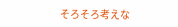そろそろ考えな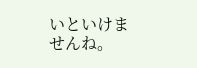いといけませんね。